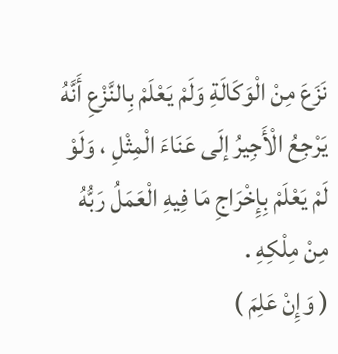نَزَعَ مِنْ الْوَكَالَةِ وَلَمْ يَعْلَمْ بِالنَّزْعِ أَنَّهُ يَرْجِعُ الْأَجِيرُ إلَى عَنَاءَ الْمِثْلِ ، وَلَوْ لَمْ يَعْلَمْ بِإِخْرَاجِ مَا فِيهِ الْعَمَلُ رَبُّهُ مِنْ مِلْكِهِ .
( وَإِنْ عَلِمَ )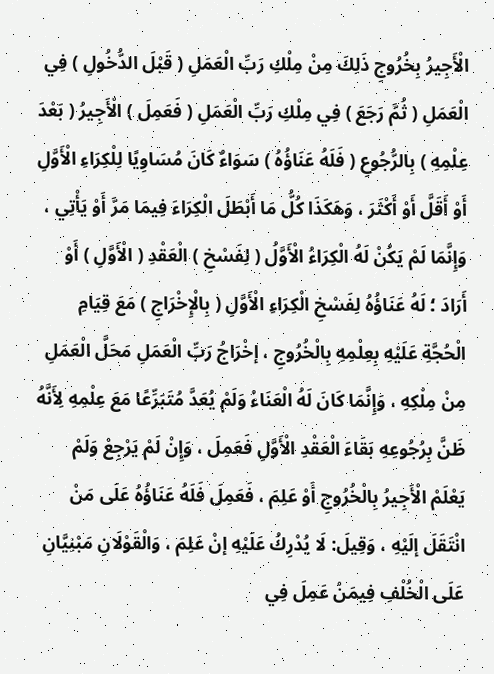الْأَجِيرُ بِخُرُوجِ ذَلِكَ مِنْ مِلْكِ رَبِّ الْعَمَلِ ( قَبْلَ الدُّخُولِ ) فِي الْعَمَلِ ( ثُمَّ رَجَعَ ) فِي مِلْكِ رَبِّ الْعَمَلِ ( فَعَمِلَ ) الْأَجِيرُ ( بَعْدَ عِلْمِهِ ) بِالرُّجُوعِ ( فَلَهُ عَنَاؤُهُ ) سَوَاءٌ كَانَ مُسَاوِيًا لِلْكِرَاءِ الْأَوَّلِ أَوْ أَقَلَّ أَوْ أَكْثَرَ ، وَهَكَذَا كُلُّ مَا أَبْطَلَ الْكِرَاءَ فِيمَا مَرَّ أَوْ يَأْتِي ، وَإِنَّمَا لَمْ يَكُنْ لَهُ الْكِرَاءُ الْأَوَّلُ ( لِفَسْخِ ) الْعَقْدِ ( الْأَوَّلِ ) أَوْ أَرَادَ ؛ لَهُ عَنَاؤُهُ لِفَسْخِ الْكِرَاءِ الْأَوَّلِ ( بِالْإِخْرَاجِ ) مَعَ قِيَامِ الْحُجَّةِ عَلَيْهِ بِعِلْمِهِ بِالْخُرُوجِ ، إخْرَاجُ رَبِّ الْعَمَلِ مَحَلَّ الْعَمَلِ مِنْ مِلْكِهِ ، وَإِنَّمَا كَانَ لَهُ الْعَنَاءُ وَلَمْ يُعَدَّ مُتَبَرِّعًا مَعَ عِلْمِهِ لِأَنَّهُ ظَنَّ بِرُجُوعِهِ بَقَاءَ الْعَقْدِ الْأَوَّلِ فَعَمِلَ ، وَإِنْ لَمْ يَرْجِعْ وَلَمْ يَعْلَمْ الْأَجِيرُ بِالْخُرُوجِ أَوْ عَلِمَ ، فَعَمِلَ فَلَهُ عَنَاؤُهُ عَلَى مَنْ انْتَقَلَ إلَيْهِ ، وَقِيلَ: لَا يُدْرِكُ عَلَيْهِ إنْ عَلِمَ ، وَالْقَوْلَانِ مَبْنِيَّانِ عَلَى الْخُلْفِ فِيمَنْ عَمِلَ فِي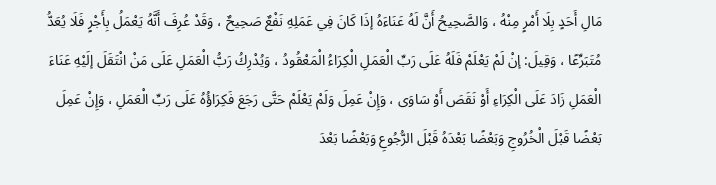مَالِ أَحَدٍ بِلَا أَمْرٍ مِنْهُ ، وَالصَّحِيحُ أَنَّ لَهُ عَنَاءَهُ إذَا كَانَ فِي عَمَلِهِ نَفْعٌ صَحِيحٌ ، وَقَدْ عُرِفَ أَنَّهُ يَعْمَلُ بِأَجْرٍ فَلَا يُعَدُّ مُتَبَرِّعًا ، وَقِيلَ: إنْ لَمْ يَعْلَمْ فَلَهُ عَلَى رَبِّ الْعَمَلِ الْكِرَاءُ الْمَعْقُودُ ، وَيُدْرِكُ رَبُّ الْعَمَلِ عَلَى مَنْ انْتَقَلَ إلَيْهِ عَنَاءَ الْعَمَلِ زَادَ عَلَى الْكِرَاءِ أَوْ نَقَصَ أَوْ سَاوَى ، وَإِنْ عَمِلَ وَلَمْ يَعْلَمْ حَتَّى رَجَعَ فَكِرَاؤُهُ عَلَى رَبِّ الْعَمَلِ ، وَإِنْ عَمِلَ بَعْضًا قَبْلَ الْخُرُوجِ وَبَعْضًا بَعْدَهُ قَبْلَ الرُّجُوعِ وَبَعْضًا بَعْدَ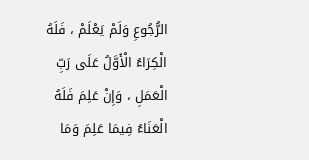الرُّجُوعِ وَلَمْ يَعْلَمْ ، فَلَهُ الْكِرَاءُ الْأَوَّلُ عَلَى رَبِّ الْعَمَلِ ، وَإِنْ عَلِمَ فَلَهُ الْعَنَاءُ فِيمَا عَلِمَ وَمَا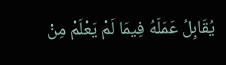يُقَابِلُ عَمَلَهُ فِيمَا لَمْ يَعْلَمْ مِنْ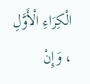الْكِرَاءِ الْأَوَّلِ ، وَإِنْ